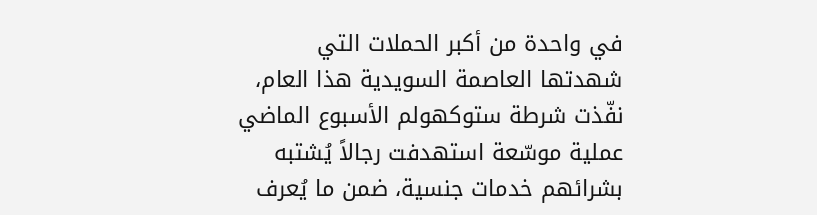في واحدة من أكبر الحملات التي شهدتها العاصمة السويدية هذا العام، نفّذت شرطة ستوكهولم الأسبوع الماضي عملية موسّعة استهدفت رجالاً يُشتبه بشرائهم خدمات جنسية، ضمن ما يُعرف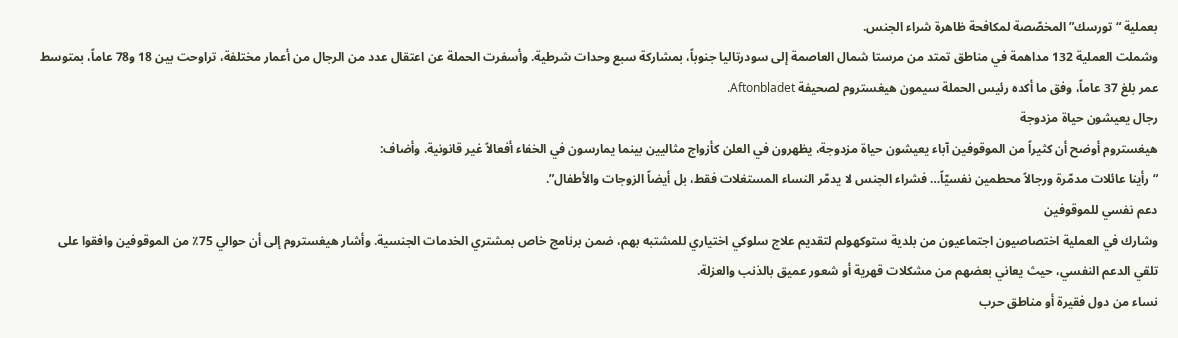بعملية “تورسك” المخصّصة لمكافحة ظاهرة شراء الجنس.
وشملت العملية 132 مداهمة في مناطق تمتد من مرستا شمال العاصمة إلى سودرتاليا جنوباً، بمشاركة سبع وحدات شرطية. وأسفرت الحملة عن اعتقال عدد من الرجال من أعمار مختلفة، تراوحت بين 18 و78 عاماً، بمتوسط عمر بلغ 37 عاماً، وفق ما أكده رئيس الحملة سيمون هيغستروم لصحيفة Aftonbladet.
رجال يعيشون حياة مزدوجة
هيغستروم أوضح أن كثيراً من الموقوفين آباء يعيشون حياة مزدوجة، يظهرون في العلن كأزواج مثاليين بينما يمارسون في الخفاء أفعالاً غير قانونية. وأضاف:
“رأينا عائلات مدمّرة ورجالاً محطمين نفسيّاً… فشراء الجنس لا يدمّر النساء المستغلات فقط، بل أيضاً الزوجات والأطفال”.
دعم نفسي للموقوفين
وشارك في العملية اختصاصيون اجتماعيون من بلدية ستوكهولم لتقديم علاج سلوكي اختياري للمشتبه بهم، ضمن برنامج خاص بمشتري الخدمات الجنسية. وأشار هيغستروم إلى أن حوالي 75٪ من الموقوفين وافقوا على تلقي الدعم النفسي، حيث يعاني بعضهم من مشكلات قهرية أو شعور عميق بالذنب والعزلة.
نساء من دول فقيرة أو مناطق حرب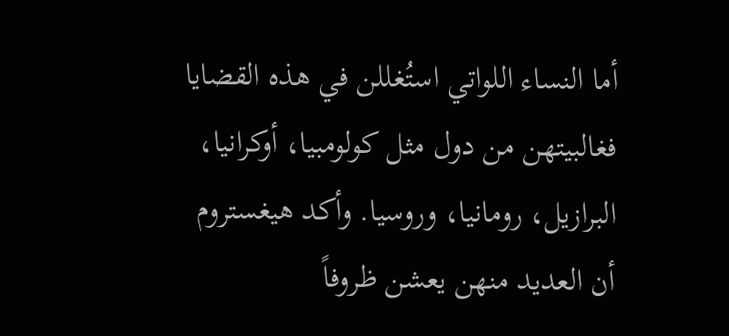أما النساء اللواتي استُغللن في هذه القضايا فغالبيتهن من دول مثل كولومبيا، أوكرانيا، البرازيل، رومانيا، وروسيا. وأكد هيغستروم أن العديد منهن يعشن ظروفاً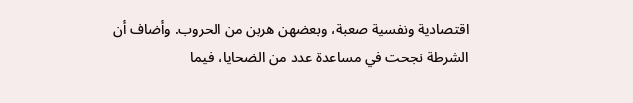اقتصادية ونفسية صعبة، وبعضهن هربن من الحروب. وأضاف أن الشرطة نجحت في مساعدة عدد من الضحايا، فيما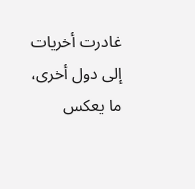غادرت أخريات إلى دول أخرى، ما يعكس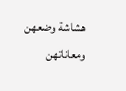هشاشة وضعهن ومعاناتهن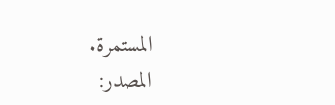المستمرة.
المصدر: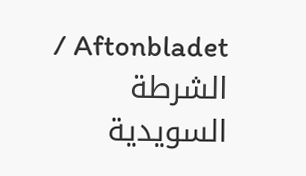Aftonbladet / الشرطة السويدية